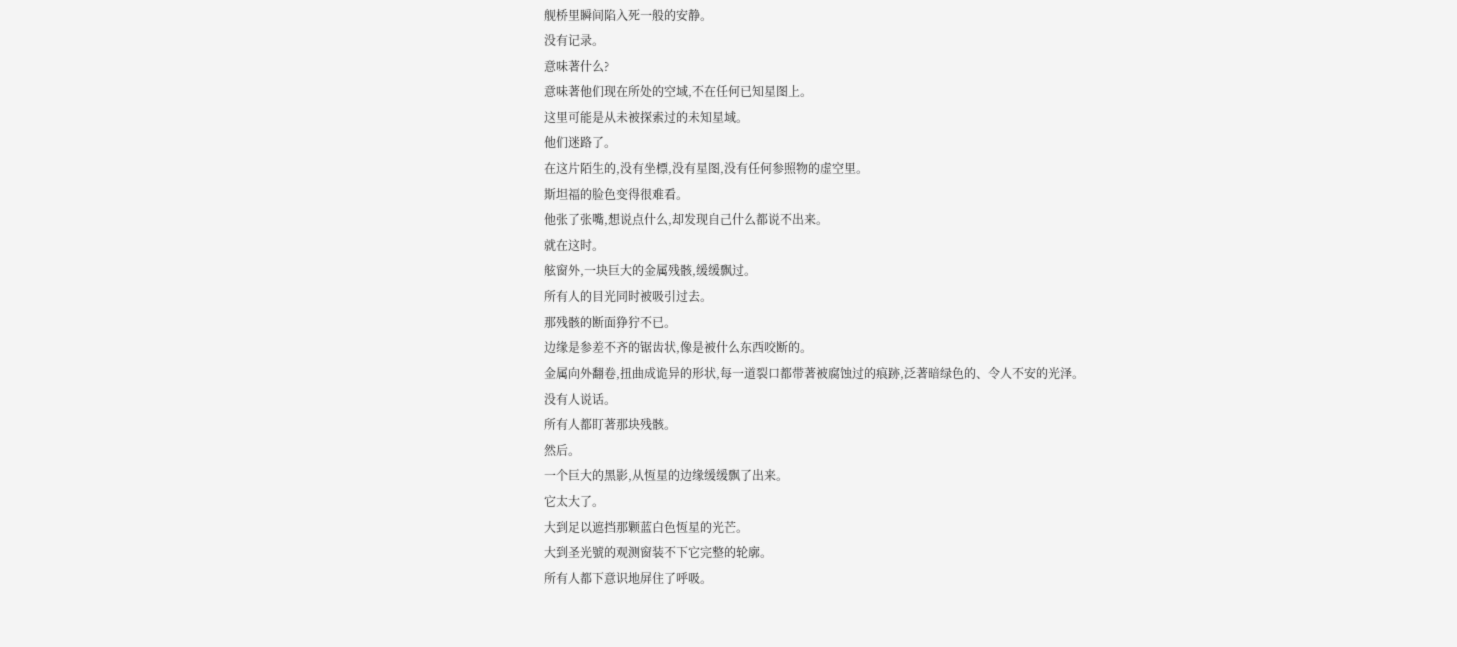舰桥里瞬间陷入死一般的安静。
没有记录。
意味著什么?
意味著他们现在所处的空域,不在任何已知星图上。
这里可能是从未被探索过的未知星域。
他们迷路了。
在这片陌生的,没有坐標,没有星图,没有任何参照物的虚空里。
斯坦福的脸色变得很难看。
他张了张嘴,想说点什么,却发现自己什么都说不出来。
就在这时。
舷窗外,一块巨大的金属残骸,缓缓飘过。
所有人的目光同时被吸引过去。
那残骸的断面狰狞不已。
边缘是参差不齐的锯齿状,像是被什么东西咬断的。
金属向外翻卷,扭曲成诡异的形状,每一道裂口都带著被腐蚀过的痕跡,泛著暗绿色的、令人不安的光泽。
没有人说话。
所有人都盯著那块残骸。
然后。
一个巨大的黑影,从恆星的边缘缓缓飘了出来。
它太大了。
大到足以遮挡那颗蓝白色恆星的光芒。
大到圣光號的观测窗装不下它完整的轮廓。
所有人都下意识地屏住了呼吸。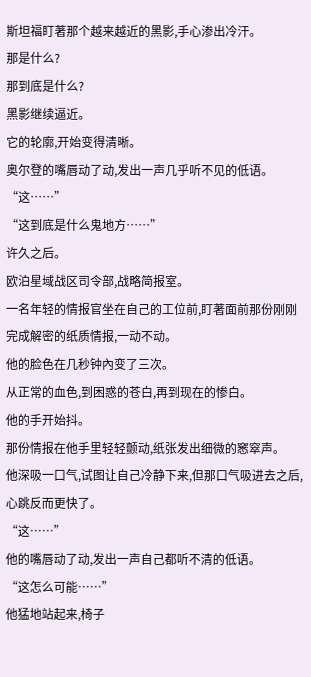斯坦福盯著那个越来越近的黑影,手心渗出冷汗。
那是什么?
那到底是什么?
黑影继续逼近。
它的轮廓,开始变得清晰。
奥尔登的嘴唇动了动,发出一声几乎听不见的低语。
“这……”
“这到底是什么鬼地方……”
许久之后。
欧泊星域战区司令部,战略简报室。
一名年轻的情报官坐在自己的工位前,盯著面前那份刚刚完成解密的纸质情报,一动不动。
他的脸色在几秒钟內变了三次。
从正常的血色,到困惑的苍白,再到现在的惨白。
他的手开始抖。
那份情报在他手里轻轻颤动,纸张发出细微的窸窣声。
他深吸一口气,试图让自己冷静下来,但那口气吸进去之后,心跳反而更快了。
“这……”
他的嘴唇动了动,发出一声自己都听不清的低语。
“这怎么可能……”
他猛地站起来,椅子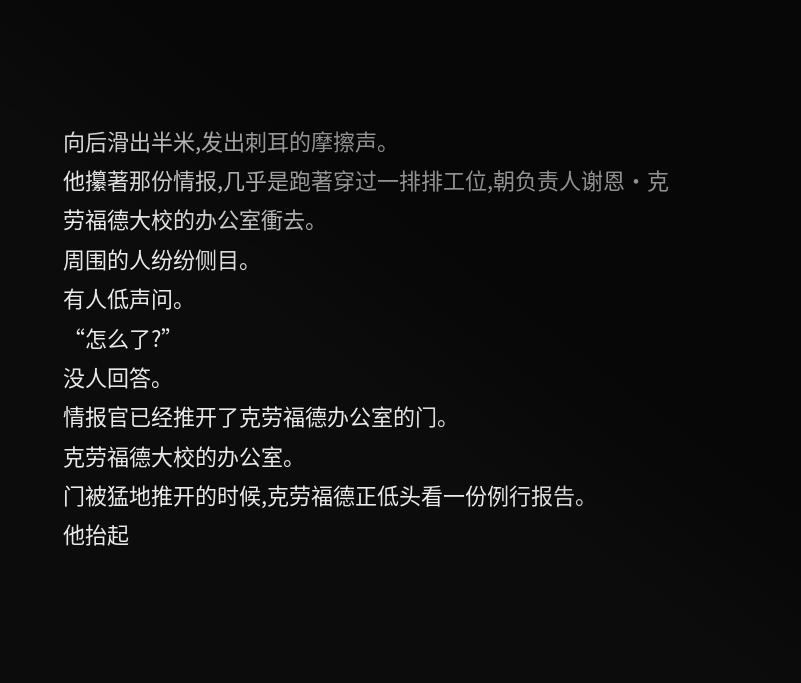向后滑出半米,发出刺耳的摩擦声。
他攥著那份情报,几乎是跑著穿过一排排工位,朝负责人谢恩·克劳福德大校的办公室衝去。
周围的人纷纷侧目。
有人低声问。
“怎么了?”
没人回答。
情报官已经推开了克劳福德办公室的门。
克劳福德大校的办公室。
门被猛地推开的时候,克劳福德正低头看一份例行报告。
他抬起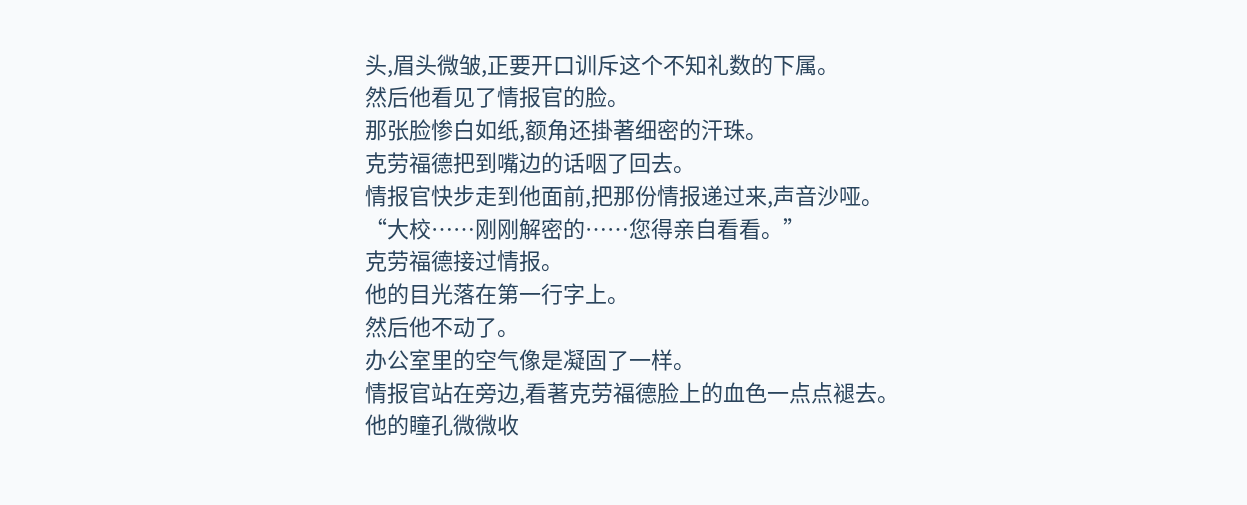头,眉头微皱,正要开口训斥这个不知礼数的下属。
然后他看见了情报官的脸。
那张脸惨白如纸,额角还掛著细密的汗珠。
克劳福德把到嘴边的话咽了回去。
情报官快步走到他面前,把那份情报递过来,声音沙哑。
“大校……刚刚解密的……您得亲自看看。”
克劳福德接过情报。
他的目光落在第一行字上。
然后他不动了。
办公室里的空气像是凝固了一样。
情报官站在旁边,看著克劳福德脸上的血色一点点褪去。
他的瞳孔微微收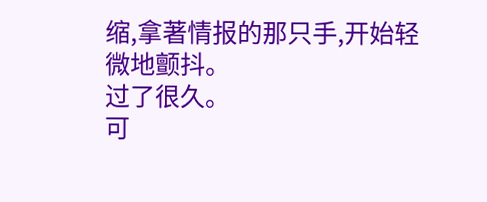缩,拿著情报的那只手,开始轻微地颤抖。
过了很久。
可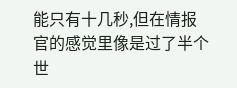能只有十几秒,但在情报官的感觉里像是过了半个世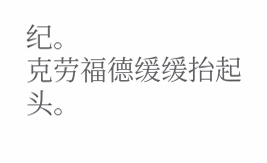纪。
克劳福德缓缓抬起头。